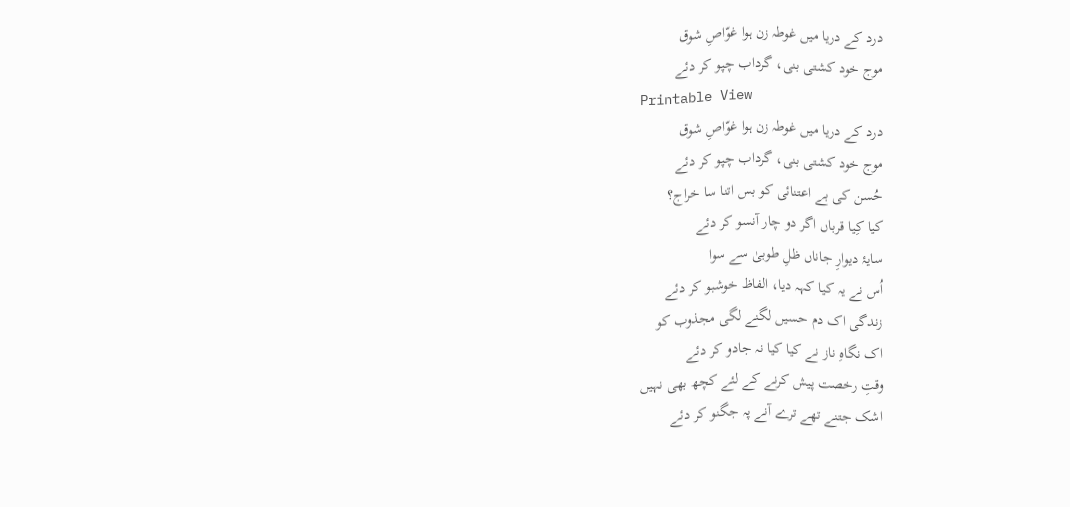درد کے دریا میں غوطہ زن ہوا غوّاصِ شوق
موج خود کشتی بنی، گرداب چپو کر دئے
Printable View
درد کے دریا میں غوطہ زن ہوا غوّاصِ شوق
موج خود کشتی بنی، گرداب چپو کر دئے
حُسن کی بے اعتنائی کو بس اتنا سا خراج؟
کیا کِیا قرباں اگر دو چار آنسو کر دئے
سایۂ دیوارِ جاناں ظلِ طوبیٰ سے سوا
اُس نے یہ کیا کہہ دیا، الفاظ خوشبو کر دئے
زندگی اک دم حسیں لگنے لگی مجذوب کو
اک نگاہِ ناز نے کیا کیا نہ جادو کر دئے
وقتِ رخصت پیش کرنے کے لئے کچھ بھی نہیں
اشک جتنے تھے ترے آنے پہ جگنو کر دئے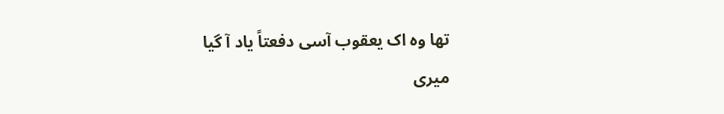تھا وہ اک یعقوب آسی دفعتاً یاد آ گیا
میری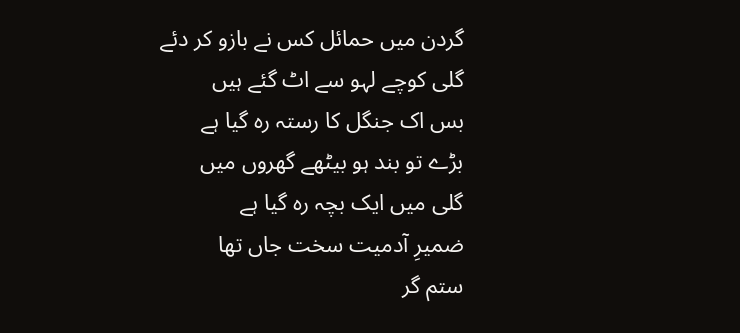گردن میں حمائل کس نے بازو کر دئے
گلی کوچے لہو سے اٹ گئے ہیں
بس اک جنگل کا رستہ رہ گیا ہے
بڑے تو بند ہو بیٹھے گھروں میں
گلی میں ایک بچہ رہ گیا ہے
ضمیرِ آدمیت سخت جاں تھا
ستم گر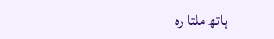ہاتھ ملتا رہ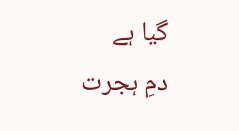گیا ہے
دمِ ہجرت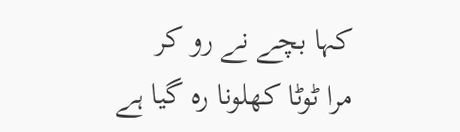کہا بچے نے رو کر
مرا ٹوٹا کھلونا رہ گیا ہے